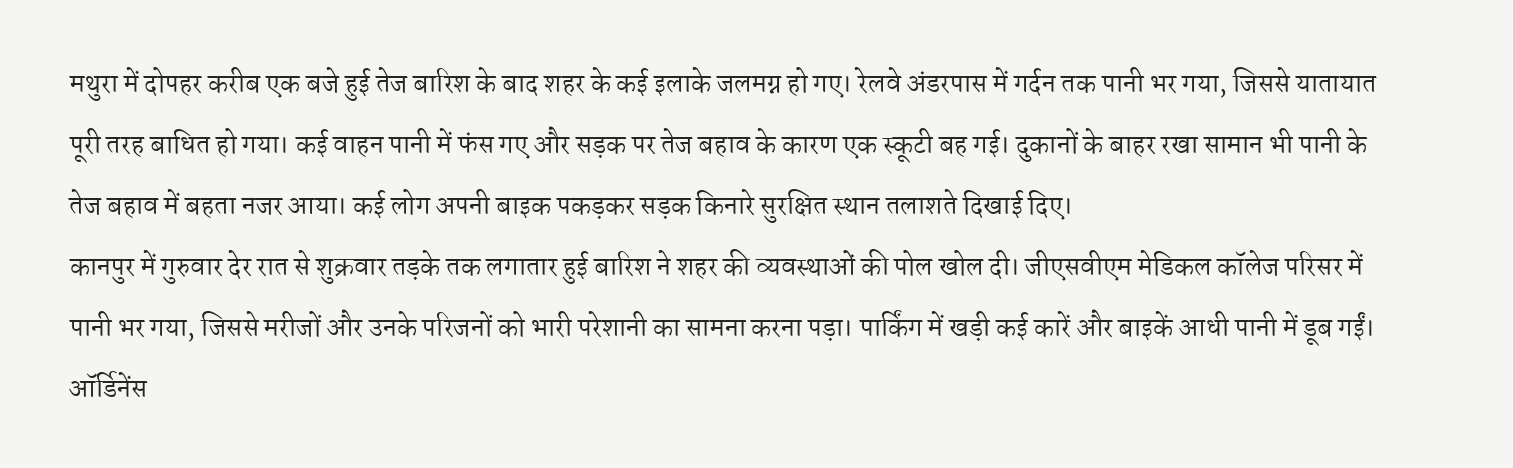मथुरा में दोपहर करीब एक बजे हुई तेज बारिश के बाद शहर के कई इलाके जलमग्न हो गए। रेलवे अंडरपास में गर्दन तक पानी भर गया, जिससे यातायात पूरी तरह बाधित हो गया। कई वाहन पानी में फंस गए और सड़क पर तेज बहाव के कारण एक स्कूटी बह गई। दुकानों के बाहर रखा सामान भी पानी के तेज बहाव में बहता नजर आया। कई लोग अपनी बाइक पकड़कर सड़क किनारे सुरक्षित स्थान तलाशते दिखाई दिए।
कानपुर में गुरुवार देर रात से शुक्रवार तड़के तक लगातार हुई बारिश ने शहर की व्यवस्थाओं की पोल खोल दी। जीएसवीएम मेडिकल कॉलेज परिसर में पानी भर गया, जिससे मरीजों और उनके परिजनों को भारी परेशानी का सामना करना पड़ा। पार्किंग में खड़ी कई कारें और बाइकें आधी पानी में डूब गईं। ऑर्डिनेंस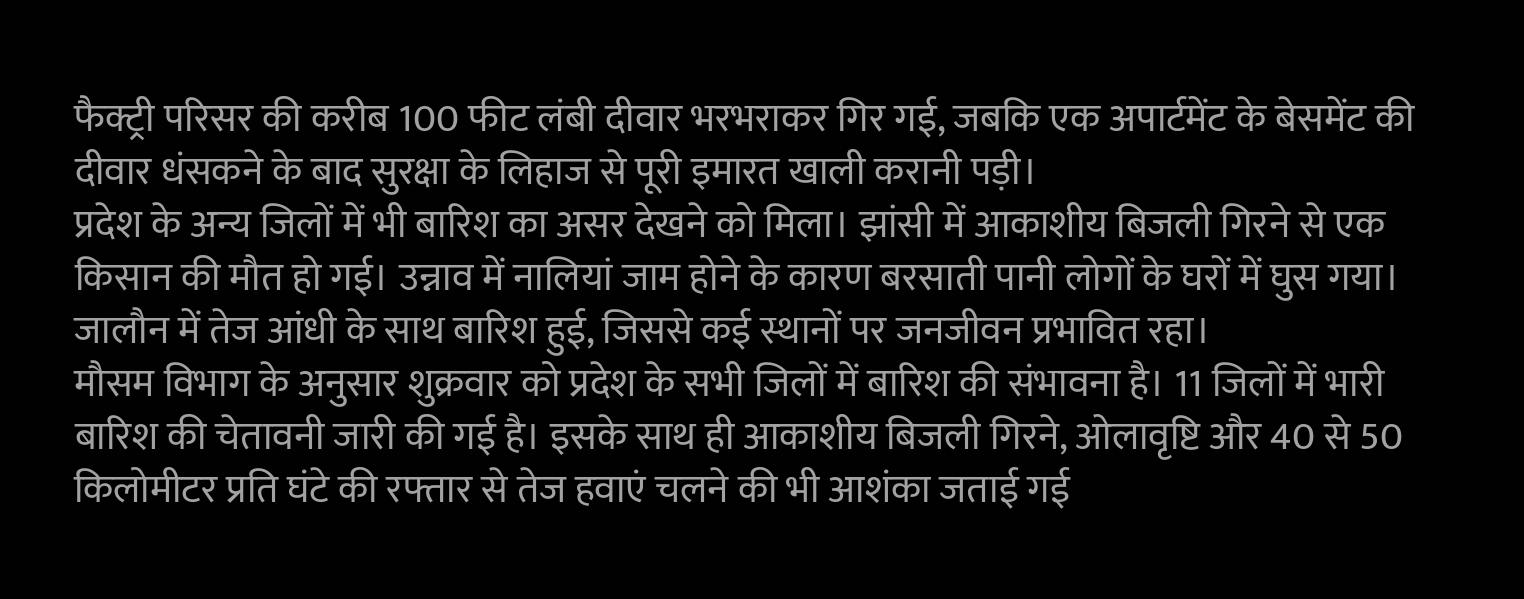फैक्ट्री परिसर की करीब 100 फीट लंबी दीवार भरभराकर गिर गई, जबकि एक अपार्टमेंट के बेसमेंट की दीवार धंसकने के बाद सुरक्षा के लिहाज से पूरी इमारत खाली करानी पड़ी।
प्रदेश के अन्य जिलों में भी बारिश का असर देखने को मिला। झांसी में आकाशीय बिजली गिरने से एक किसान की मौत हो गई। उन्नाव में नालियां जाम होने के कारण बरसाती पानी लोगों के घरों में घुस गया। जालौन में तेज आंधी के साथ बारिश हुई, जिससे कई स्थानों पर जनजीवन प्रभावित रहा।
मौसम विभाग के अनुसार शुक्रवार को प्रदेश के सभी जिलों में बारिश की संभावना है। 11 जिलों में भारी बारिश की चेतावनी जारी की गई है। इसके साथ ही आकाशीय बिजली गिरने, ओलावृष्टि और 40 से 50 किलोमीटर प्रति घंटे की रफ्तार से तेज हवाएं चलने की भी आशंका जताई गई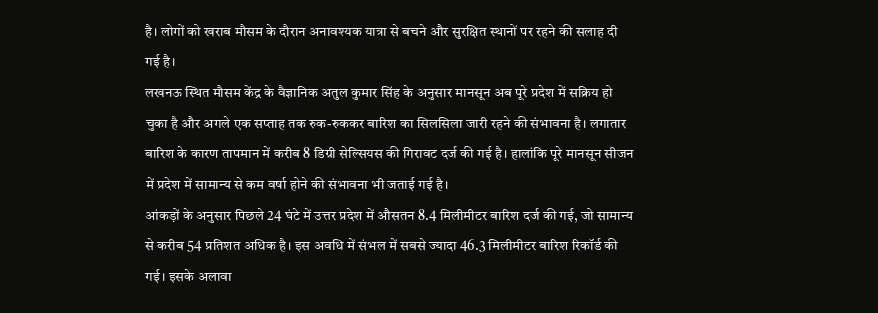है। लोगों को खराब मौसम के दौरान अनावश्यक यात्रा से बचने और सुरक्षित स्थानों पर रहने की सलाह दी गई है।
लखनऊ स्थित मौसम केंद्र के वैज्ञानिक अतुल कुमार सिंह के अनुसार मानसून अब पूरे प्रदेश में सक्रिय हो चुका है और अगले एक सप्ताह तक रुक-रुककर बारिश का सिलसिला जारी रहने की संभावना है। लगातार बारिश के कारण तापमान में करीब 8 डिग्री सेल्सियस की गिरावट दर्ज की गई है। हालांकि पूरे मानसून सीजन में प्रदेश में सामान्य से कम वर्षा होने की संभावना भी जताई गई है।
आंकड़ों के अनुसार पिछले 24 घंटे में उत्तर प्रदेश में औसतन 8.4 मिलीमीटर बारिश दर्ज की गई, जो सामान्य से करीब 54 प्रतिशत अधिक है। इस अवधि में संभल में सबसे ज्यादा 46.3 मिलीमीटर बारिश रिकॉर्ड की गई। इसके अलावा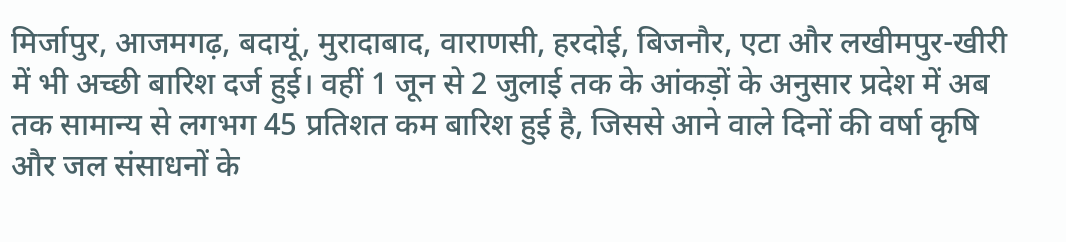मिर्जापुर, आजमगढ़, बदायूं, मुरादाबाद, वाराणसी, हरदोई, बिजनौर, एटा और लखीमपुर-खीरी में भी अच्छी बारिश दर्ज हुई। वहीं 1 जून से 2 जुलाई तक के आंकड़ों के अनुसार प्रदेश में अब तक सामान्य से लगभग 45 प्रतिशत कम बारिश हुई है, जिससे आने वाले दिनों की वर्षा कृषि और जल संसाधनों के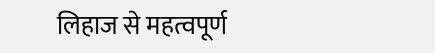लिहाज से महत्वपूर्ण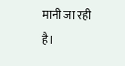मानी जा रही है।